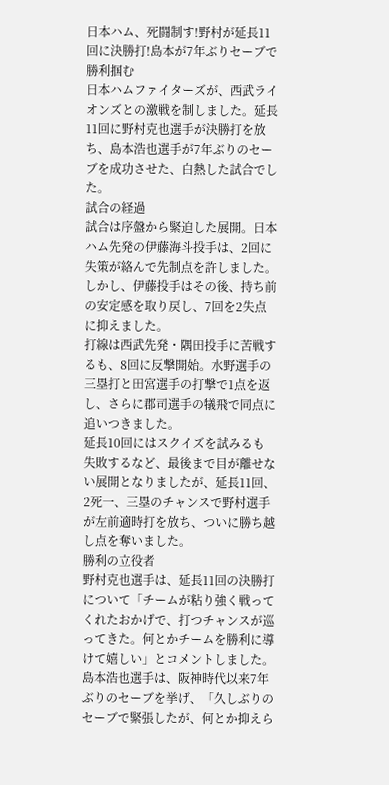日本ハム、死闘制す!野村が延長11回に決勝打!島本が7年ぶりセーブで勝利掴む
日本ハムファイターズが、西武ライオンズとの激戦を制しました。延長11回に野村克也選手が決勝打を放ち、島本浩也選手が7年ぶりのセーブを成功させた、白熱した試合でした。
試合の経過
試合は序盤から緊迫した展開。日本ハム先発の伊藤海斗投手は、2回に失策が絡んで先制点を許しました。しかし、伊藤投手はその後、持ち前の安定感を取り戻し、7回を2失点に抑えました。
打線は西武先発・隅田投手に苦戦するも、8回に反撃開始。水野選手の三塁打と田宮選手の打撃で1点を返し、さらに郡司選手の犠飛で同点に追いつきました。
延長10回にはスクイズを試みるも失敗するなど、最後まで目が離せない展開となりましたが、延長11回、2死一、三塁のチャンスで野村選手が左前適時打を放ち、ついに勝ち越し点を奪いました。
勝利の立役者
野村克也選手は、延長11回の決勝打について「チームが粘り強く戦ってくれたおかげで、打つチャンスが巡ってきた。何とかチームを勝利に導けて嬉しい」とコメントしました。
島本浩也選手は、阪神時代以来7年ぶりのセーブを挙げ、「久しぶりのセーブで緊張したが、何とか抑えら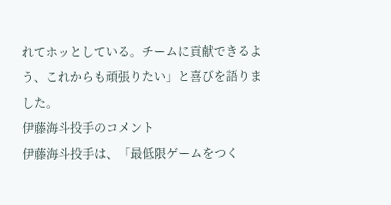れてホッとしている。チームに貢献できるよう、これからも頑張りたい」と喜びを語りました。
伊藤海斗投手のコメント
伊藤海斗投手は、「最低限ゲームをつく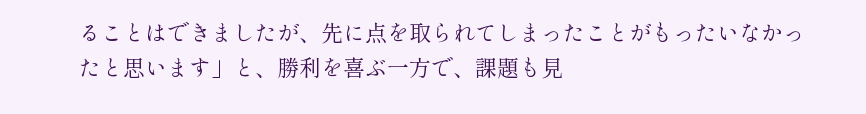ることはできましたが、先に点を取られてしまったことがもったいなかったと思います」と、勝利を喜ぶ一方で、課題も見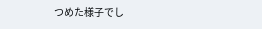つめた様子でし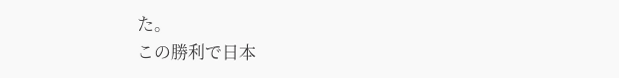た。
この勝利で日本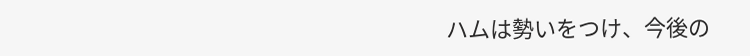ハムは勢いをつけ、今後の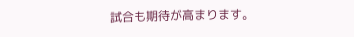試合も期待が高まります。